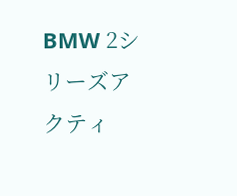BMW 2シリーズアクティ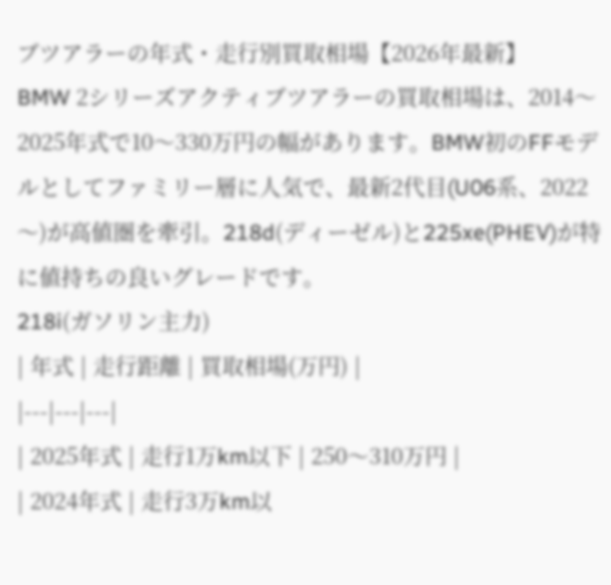ブツアラーの年式・走行別買取相場【2026年最新】
BMW 2シリーズアクティブツアラーの買取相場は、2014〜2025年式で10〜330万円の幅があります。BMW初のFFモデルとしてファミリー層に人気で、最新2代目(U06系、2022〜)が高値圏を牽引。218d(ディーゼル)と225xe(PHEV)が特に値持ちの良いグレードです。
218i(ガソリン主力)
| 年式 | 走行距離 | 買取相場(万円) |
|---|---|---|
| 2025年式 | 走行1万km以下 | 250〜310万円 |
| 2024年式 | 走行3万km以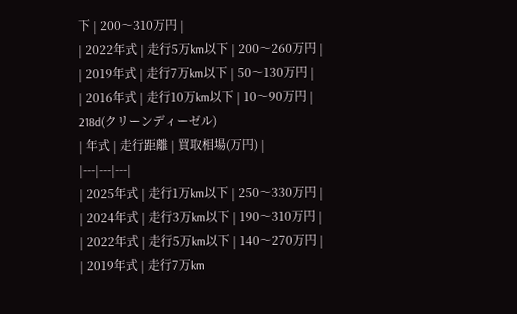下 | 200〜310万円 |
| 2022年式 | 走行5万km以下 | 200〜260万円 |
| 2019年式 | 走行7万km以下 | 50〜130万円 |
| 2016年式 | 走行10万km以下 | 10〜90万円 |
218d(クリーンディーゼル)
| 年式 | 走行距離 | 買取相場(万円) |
|---|---|---|
| 2025年式 | 走行1万km以下 | 250〜330万円 |
| 2024年式 | 走行3万km以下 | 190〜310万円 |
| 2022年式 | 走行5万km以下 | 140〜270万円 |
| 2019年式 | 走行7万km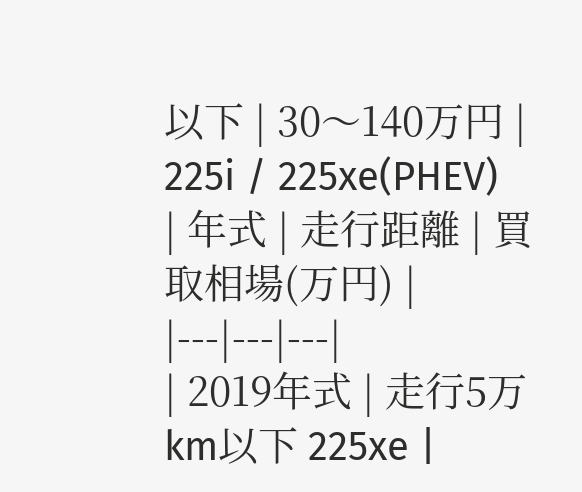以下 | 30〜140万円 |
225i / 225xe(PHEV)
| 年式 | 走行距離 | 買取相場(万円) |
|---|---|---|
| 2019年式 | 走行5万km以下 225xe |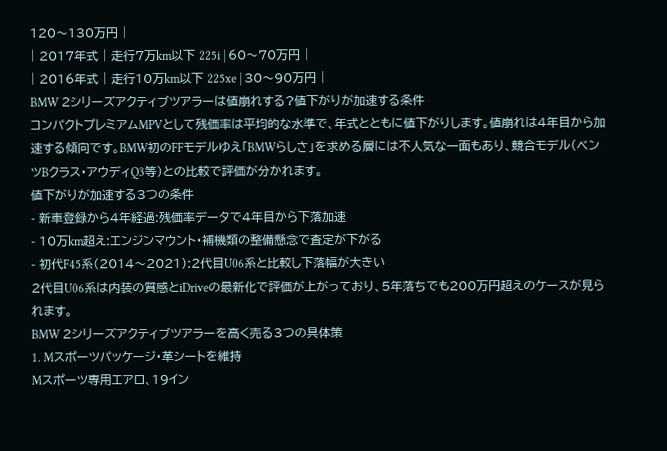120〜130万円 |
| 2017年式 | 走行7万km以下 225i | 60〜70万円 |
| 2016年式 | 走行10万km以下 225xe | 30〜90万円 |
BMW 2シリーズアクティブツアラーは値崩れする?値下がりが加速する条件
コンパクトプレミアムMPVとして残価率は平均的な水準で、年式とともに値下がりします。値崩れは4年目から加速する傾向です。BMW初のFFモデルゆえ「BMWらしさ」を求める層には不人気な一面もあり、競合モデル(ベンツBクラス・アウディQ3等)との比較で評価が分かれます。
値下がりが加速する3つの条件
- 新車登録から4年経過:残価率データで4年目から下落加速
- 10万km超え:エンジンマウント・補機類の整備懸念で査定が下がる
- 初代F45系(2014〜2021):2代目U06系と比較し下落幅が大きい
2代目U06系は内装の質感とiDriveの最新化で評価が上がっており、5年落ちでも200万円超えのケースが見られます。
BMW 2シリーズアクティブツアラーを高く売る3つの具体策
1. Mスポーツパッケージ・革シートを維持
Mスポーツ専用エアロ、19イン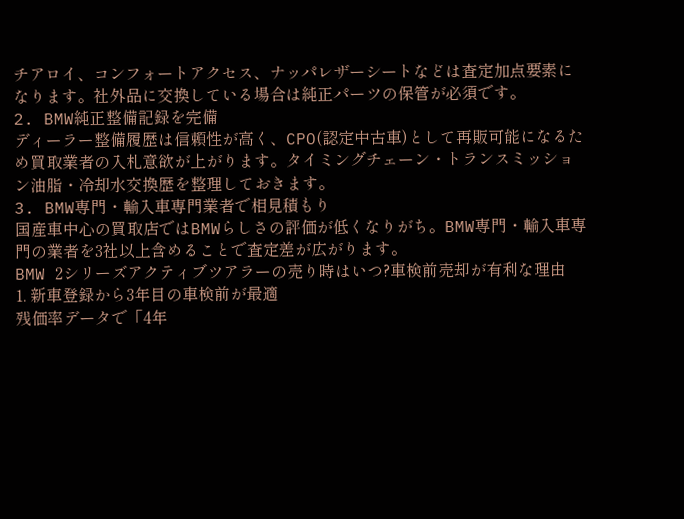チアロイ、コンフォートアクセス、ナッパレザーシートなどは査定加点要素になります。社外品に交換している場合は純正パーツの保管が必須です。
2. BMW純正整備記録を完備
ディーラー整備履歴は信頼性が高く、CPO(認定中古車)として再販可能になるため買取業者の入札意欲が上がります。タイミングチェーン・トランスミッション油脂・冷却水交換歴を整理しておきます。
3. BMW専門・輸入車専門業者で相見積もり
国産車中心の買取店ではBMWらしさの評価が低くなりがち。BMW専門・輸入車専門の業者を3社以上含めることで査定差が広がります。
BMW 2シリーズアクティブツアラーの売り時はいつ?車検前売却が有利な理由
1. 新車登録から3年目の車検前が最適
残価率データで「4年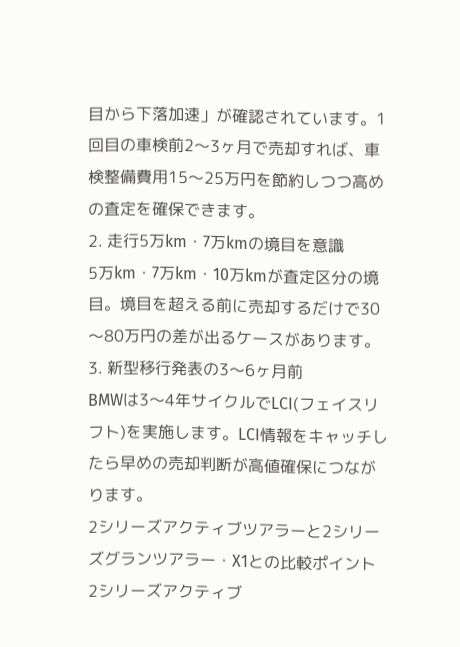目から下落加速」が確認されています。1回目の車検前2〜3ヶ月で売却すれば、車検整備費用15〜25万円を節約しつつ高めの査定を確保できます。
2. 走行5万km・7万kmの境目を意識
5万km・7万km・10万kmが査定区分の境目。境目を超える前に売却するだけで30〜80万円の差が出るケースがあります。
3. 新型移行発表の3〜6ヶ月前
BMWは3〜4年サイクルでLCI(フェイスリフト)を実施します。LCI情報をキャッチしたら早めの売却判断が高値確保につながります。
2シリーズアクティブツアラーと2シリーズグランツアラー・X1との比較ポイント
2シリーズアクティブ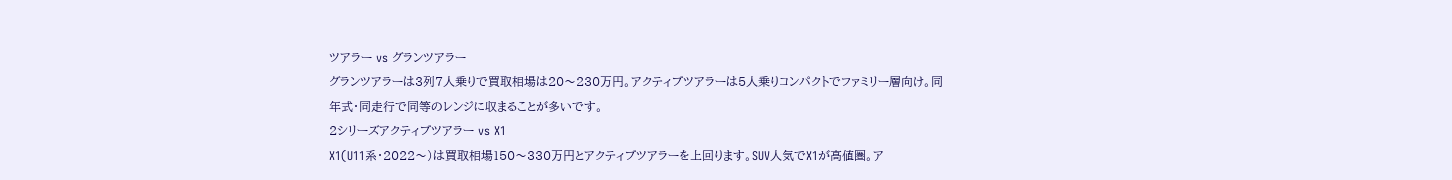ツアラー vs グランツアラー
グランツアラーは3列7人乗りで買取相場は20〜230万円。アクティブツアラーは5人乗りコンパクトでファミリー層向け。同年式・同走行で同等のレンジに収まることが多いです。
2シリーズアクティブツアラー vs X1
X1(U11系・2022〜)は買取相場150〜330万円とアクティブツアラーを上回ります。SUV人気でX1が高値圏。ア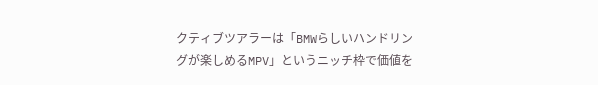クティブツアラーは「BMWらしいハンドリングが楽しめるMPV」というニッチ枠で価値を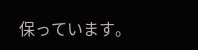保っています。